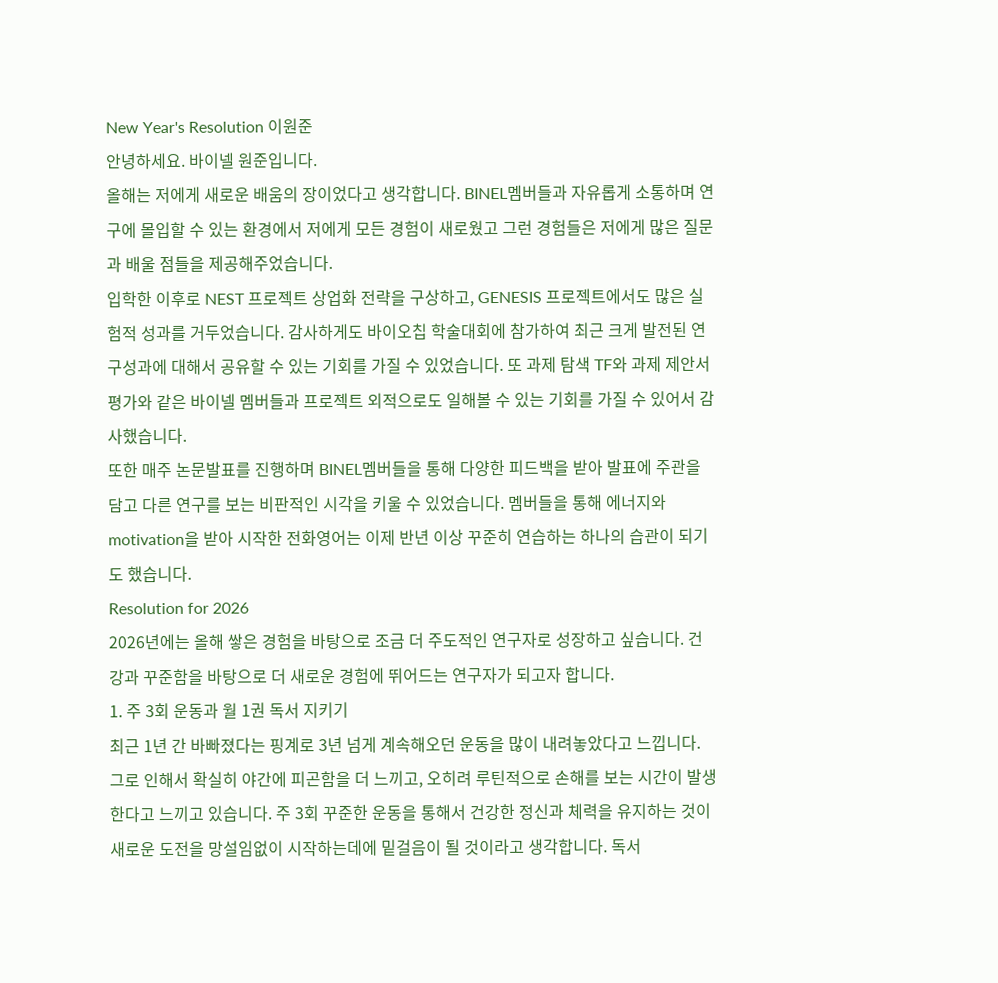New Year's Resolution 이원준
안녕하세요. 바이넬 원준입니다.
올해는 저에게 새로운 배움의 장이었다고 생각합니다. BINEL멤버들과 자유롭게 소통하며 연구에 몰입할 수 있는 환경에서 저에게 모든 경험이 새로웠고 그런 경험들은 저에게 많은 질문과 배울 점들을 제공해주었습니다.
입학한 이후로 NEST 프로젝트 상업화 전략을 구상하고, GENESIS 프로젝트에서도 많은 실험적 성과를 거두었습니다. 감사하게도 바이오칩 학술대회에 참가하여 최근 크게 발전된 연구성과에 대해서 공유할 수 있는 기회를 가질 수 있었습니다. 또 과제 탐색 TF와 과제 제안서 평가와 같은 바이넬 멤버들과 프로젝트 외적으로도 일해볼 수 있는 기회를 가질 수 있어서 감사했습니다.
또한 매주 논문발표를 진행하며 BINEL멤버들을 통해 다양한 피드백을 받아 발표에 주관을 담고 다른 연구를 보는 비판적인 시각을 키울 수 있었습니다. 멤버들을 통해 에너지와 motivation을 받아 시작한 전화영어는 이제 반년 이상 꾸준히 연습하는 하나의 습관이 되기도 했습니다.
Resolution for 2026
2026년에는 올해 쌓은 경험을 바탕으로 조금 더 주도적인 연구자로 성장하고 싶습니다. 건강과 꾸준함을 바탕으로 더 새로운 경험에 뛰어드는 연구자가 되고자 합니다.
1. 주 3회 운동과 월 1권 독서 지키기
최근 1년 간 바빠졌다는 핑계로 3년 넘게 계속해오던 운동을 많이 내려놓았다고 느낍니다. 그로 인해서 확실히 야간에 피곤함을 더 느끼고, 오히려 루틴적으로 손해를 보는 시간이 발생한다고 느끼고 있습니다. 주 3회 꾸준한 운동을 통해서 건강한 정신과 체력을 유지하는 것이 새로운 도전을 망설임없이 시작하는데에 밑걸음이 될 것이라고 생각합니다. 독서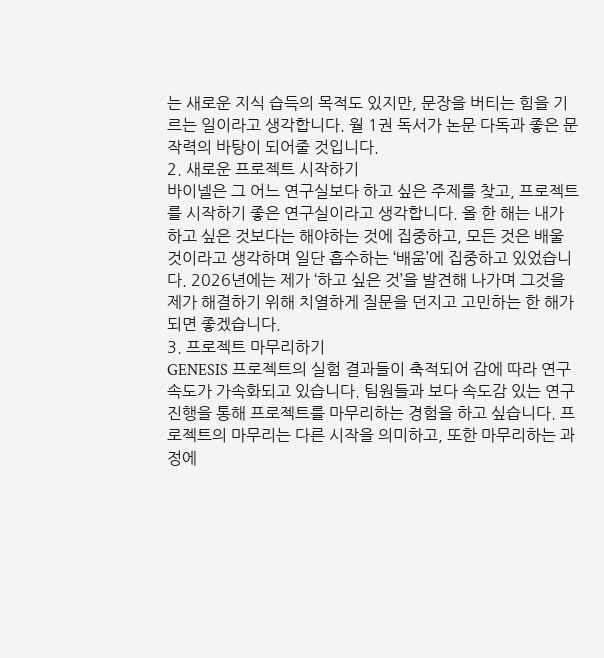는 새로운 지식 습득의 목적도 있지만, 문장을 버티는 힘을 기르는 일이라고 생각합니다. 월 1권 독서가 논문 다독과 좋은 문작력의 바탕이 되어줄 것입니다.
2. 새로운 프로젝트 시작하기
바이넬은 그 어느 연구실보다 하고 싶은 주제를 찾고, 프로젝트를 시작하기 좋은 연구실이라고 생각합니다. 올 한 해는 내가 하고 싶은 것보다는 해야하는 것에 집중하고, 모든 것은 배울 것이라고 생각하며 일단 흡수하는 ‘배움’에 집중하고 있었습니다. 2026년에는 제가 ‘하고 싶은 것’을 발견해 나가며 그것을 제가 해결하기 위해 치열하게 질문을 던지고 고민하는 한 해가 되면 좋겠습니다.
3. 프로젝트 마무리하기
GENESIS 프로젝트의 실험 결과들이 축적되어 감에 따라 연구 속도가 가속화되고 있습니다. 팀원들과 보다 속도감 있는 연구 진행을 통해 프로젝트를 마무리하는 경험을 하고 싶습니다. 프로젝트의 마무리는 다른 시작을 의미하고, 또한 마무리하는 과정에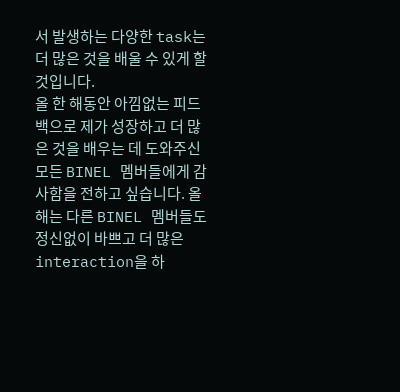서 발생하는 다양한 task는 더 많은 것을 배울 수 있게 할 것입니다.
올 한 해동안 아낌없는 피드백으로 제가 성장하고 더 많은 것을 배우는 데 도와주신 모든 BINEL 멤버들에게 감사함을 전하고 싶습니다. 올해는 다른 BINEL 멤버들도 정신없이 바쁘고 더 많은 interaction을 하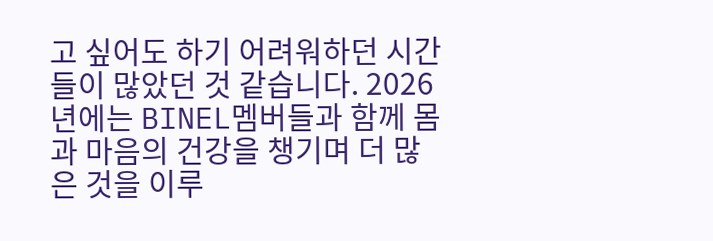고 싶어도 하기 어려워하던 시간들이 많았던 것 같습니다. 2026년에는 BINEL멤버들과 함께 몸과 마음의 건강을 챙기며 더 많은 것을 이루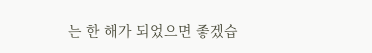는 한 해가 되었으면 좋겠습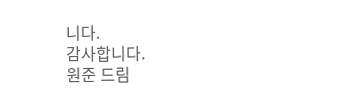니다.
감사합니다.
원준 드림